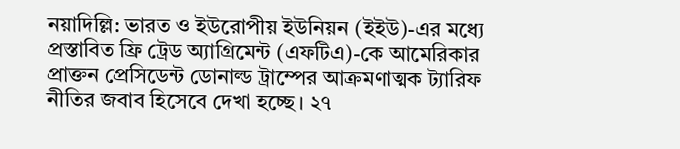নয়াদিল্লি: ভারত ও ইউরোপীয় ইউনিয়ন (ইইউ)-এর মধ্যে প্রস্তাবিত ফ্রি ট্রেড অ্যাগ্রিমেন্ট (এফটিএ)-কে আমেরিকার প্রাক্তন প্রেসিডেন্ট ডোনাল্ড ট্রাম্পের আক্রমণাত্মক ট্যারিফ নীতির জবাব হিসেবে দেখা হচ্ছে। ২৭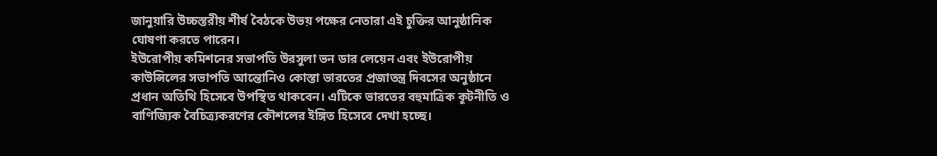জানুয়ারি উচ্চস্তরীয় শীর্ষ বৈঠকে উভয় পক্ষের নেতারা এই চুক্তির আনুষ্ঠানিক ঘোষণা করতে পারেন।
ইউরোপীয় কমিশনের সভাপতি উরসুলা ভন ডার লেয়েন এবং ইউরোপীয় কাউন্সিলের সভাপতি আন্তোনিও কোস্তা ভারতের প্রজাতন্ত্র দিবসের অনুষ্ঠানে প্রধান অতিথি হিসেবে উপস্থিত থাকবেন। এটিকে ভারতের বহুমাত্রিক কূটনীতি ও বাণিজ্যিক বৈচিত্র্যকরণের কৌশলের ইঙ্গিত হিসেবে দেখা হচ্ছে।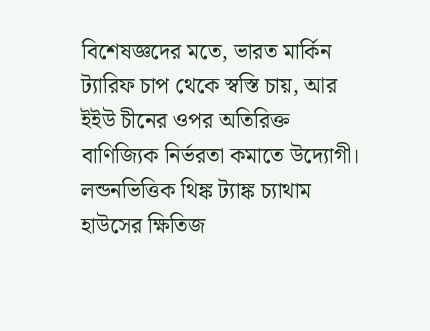বিশেষজ্ঞদের মতে, ভারত মার্কিন ট্যারিফ চাপ থেকে স্বস্তি চায়, আর ইইউ চীনের ওপর অতিরিক্ত বাণিজ্যিক নির্ভরতা কমাতে উদ্যোগী। লন্ডনভিত্তিক থিঙ্ক ট্যাঙ্ক চ্যাথাম হাউসের ক্ষিতিজ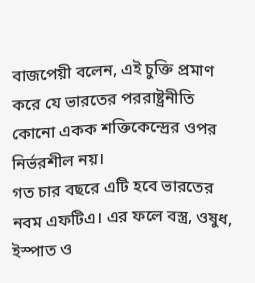বাজপেয়ী বলেন, এই চুক্তি প্রমাণ করে যে ভারতের পররাষ্ট্রনীতি কোনো একক শক্তিকেন্দ্রের ওপর নির্ভরশীল নয়।
গত চার বছরে এটি হবে ভারতের নবম এফটিএ। এর ফলে বস্ত্র, ওষুধ, ইস্পাত ও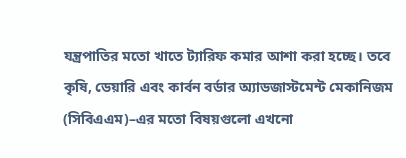যন্ত্রপাতির মতো খাতে ট্যারিফ কমার আশা করা হচ্ছে। তবে কৃষি, ডেয়ারি এবং কার্বন বর্ডার অ্যাডজাস্টমেন্ট মেকানিজম (সিবিএএম)–এর মতো বিষয়গুলো এখনো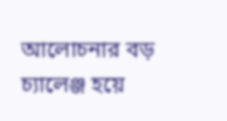আলোচনার বড় চ্যালেঞ্জ হয়ে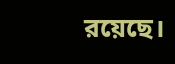রয়েছে।